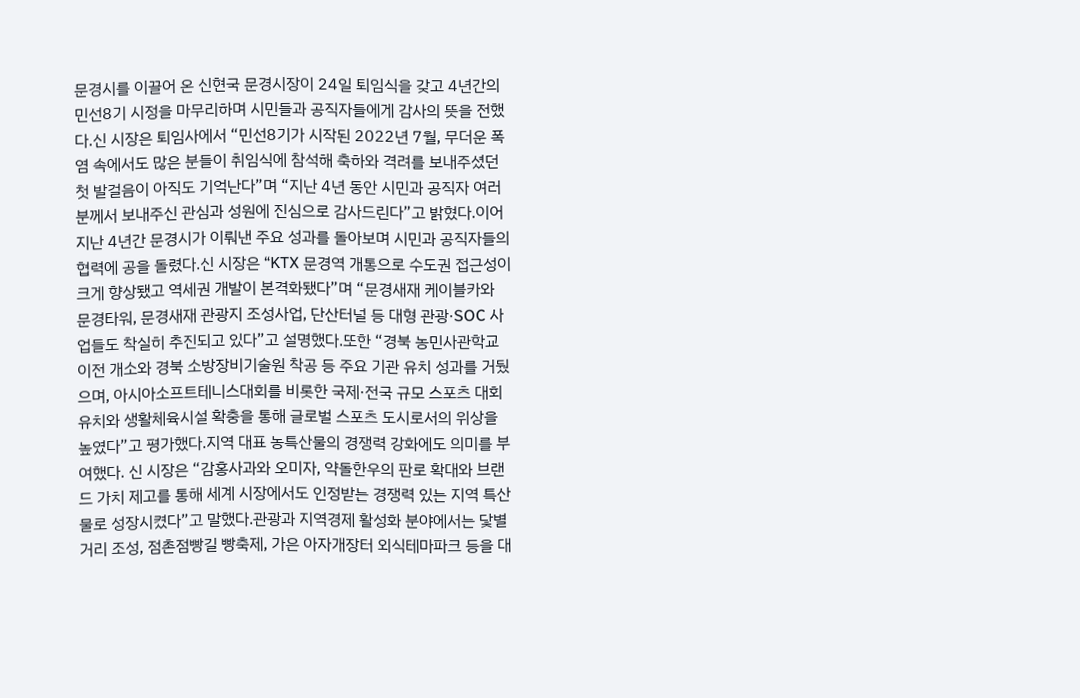문경시를 이끌어 온 신현국 문경시장이 24일 퇴임식을 갖고 4년간의 민선8기 시정을 마무리하며 시민들과 공직자들에게 감사의 뜻을 전했다.신 시장은 퇴임사에서 “민선8기가 시작된 2022년 7월, 무더운 폭염 속에서도 많은 분들이 취임식에 참석해 축하와 격려를 보내주셨던 첫 발걸음이 아직도 기억난다”며 “지난 4년 동안 시민과 공직자 여러분께서 보내주신 관심과 성원에 진심으로 감사드린다”고 밝혔다.이어 지난 4년간 문경시가 이뤄낸 주요 성과를 돌아보며 시민과 공직자들의 협력에 공을 돌렸다.신 시장은 “KTX 문경역 개통으로 수도권 접근성이 크게 향상됐고 역세권 개발이 본격화됐다”며 “문경새재 케이블카와 문경타워, 문경새재 관광지 조성사업, 단산터널 등 대형 관광·SOC 사업들도 착실히 추진되고 있다”고 설명했다.또한 “경북 농민사관학교 이전 개소와 경북 소방장비기술원 착공 등 주요 기관 유치 성과를 거뒀으며, 아시아소프트테니스대회를 비롯한 국제·전국 규모 스포츠 대회 유치와 생활체육시설 확충을 통해 글로벌 스포츠 도시로서의 위상을 높였다”고 평가했다.지역 대표 농특산물의 경쟁력 강화에도 의미를 부여했다. 신 시장은 “감홍사과와 오미자, 약돌한우의 판로 확대와 브랜드 가치 제고를 통해 세계 시장에서도 인정받는 경쟁력 있는 지역 특산물로 성장시켰다”고 말했다.관광과 지역경제 활성화 분야에서는 닻별거리 조성, 점촌점빵길 빵축제, 가은 아자개장터 외식테마파크 등을 대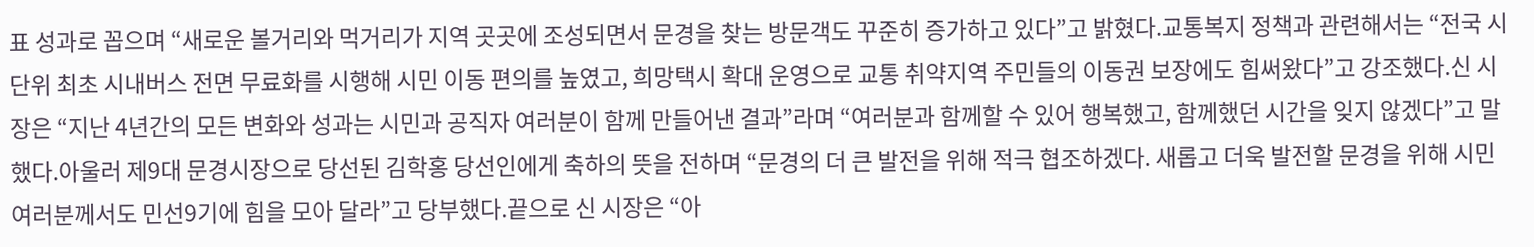표 성과로 꼽으며 “새로운 볼거리와 먹거리가 지역 곳곳에 조성되면서 문경을 찾는 방문객도 꾸준히 증가하고 있다”고 밝혔다.교통복지 정책과 관련해서는 “전국 시 단위 최초 시내버스 전면 무료화를 시행해 시민 이동 편의를 높였고, 희망택시 확대 운영으로 교통 취약지역 주민들의 이동권 보장에도 힘써왔다”고 강조했다.신 시장은 “지난 4년간의 모든 변화와 성과는 시민과 공직자 여러분이 함께 만들어낸 결과”라며 “여러분과 함께할 수 있어 행복했고, 함께했던 시간을 잊지 않겠다”고 말했다.아울러 제9대 문경시장으로 당선된 김학홍 당선인에게 축하의 뜻을 전하며 “문경의 더 큰 발전을 위해 적극 협조하겠다. 새롭고 더욱 발전할 문경을 위해 시민 여러분께서도 민선9기에 힘을 모아 달라”고 당부했다.끝으로 신 시장은 “아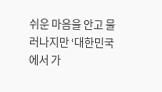쉬운 마음을 안고 물러나지만 ‘대한민국에서 가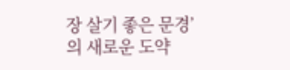장 살기 좋은 문경’의 새로운 도약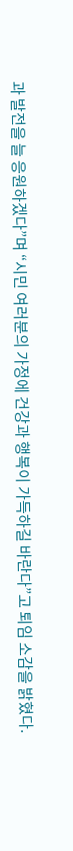과 발전을 늘 응원하겠다”며 “시민 여러분의 가정에 건강과 행복이 가득하길 바란다”고 퇴임 소감을 밝혔다.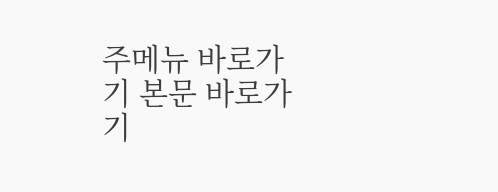주메뉴 바로가기 본문 바로가기